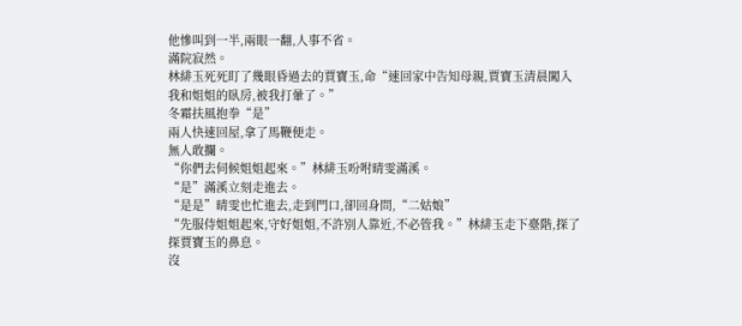他慘叫到一半,兩眼一翻,人事不省。
滿院寂然。
林緋玉死死盯了幾眼昏過去的賈寶玉,命“速回家中告知母親,賈寶玉清晨闖入我和姐姐的臥房,被我打暈了。”
冬霜扶風抱拳“是”
兩人快速回屋,拿了馬鞭便走。
無人敢攔。
“你們去伺候姐姐起來。”林緋玉吩咐晴雯滿溪。
“是”滿溪立刻走進去。
“是是”晴雯也忙進去,走到門口,卻回身問,“二姑娘”
“先服侍姐姐起來,守好姐姐,不許別人靠近,不必管我。”林緋玉走下臺階,探了探賈寶玉的鼻息。
沒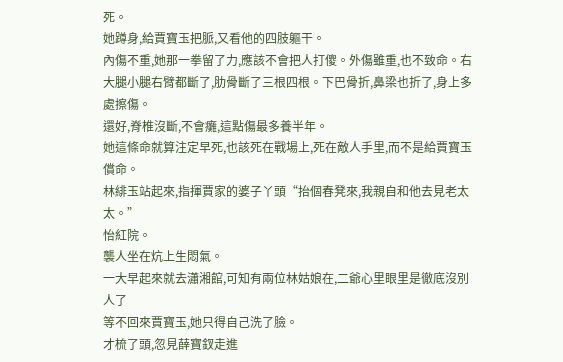死。
她蹲身,給賈寶玉把脈,又看他的四肢軀干。
內傷不重,她那一拳留了力,應該不會把人打傻。外傷雖重,也不致命。右大腿小腿右臂都斷了,肋骨斷了三根四根。下巴骨折,鼻梁也折了,身上多處擦傷。
還好,脊椎沒斷,不會癱,這點傷最多養半年。
她這條命就算注定早死,也該死在戰場上,死在敵人手里,而不是給賈寶玉償命。
林緋玉站起來,指揮賈家的婆子丫頭“抬個春凳來,我親自和他去見老太太。”
怡紅院。
襲人坐在炕上生悶氣。
一大早起來就去瀟湘館,可知有兩位林姑娘在,二爺心里眼里是徹底沒別人了
等不回來賈寶玉,她只得自己洗了臉。
才梳了頭,忽見薛寶釵走進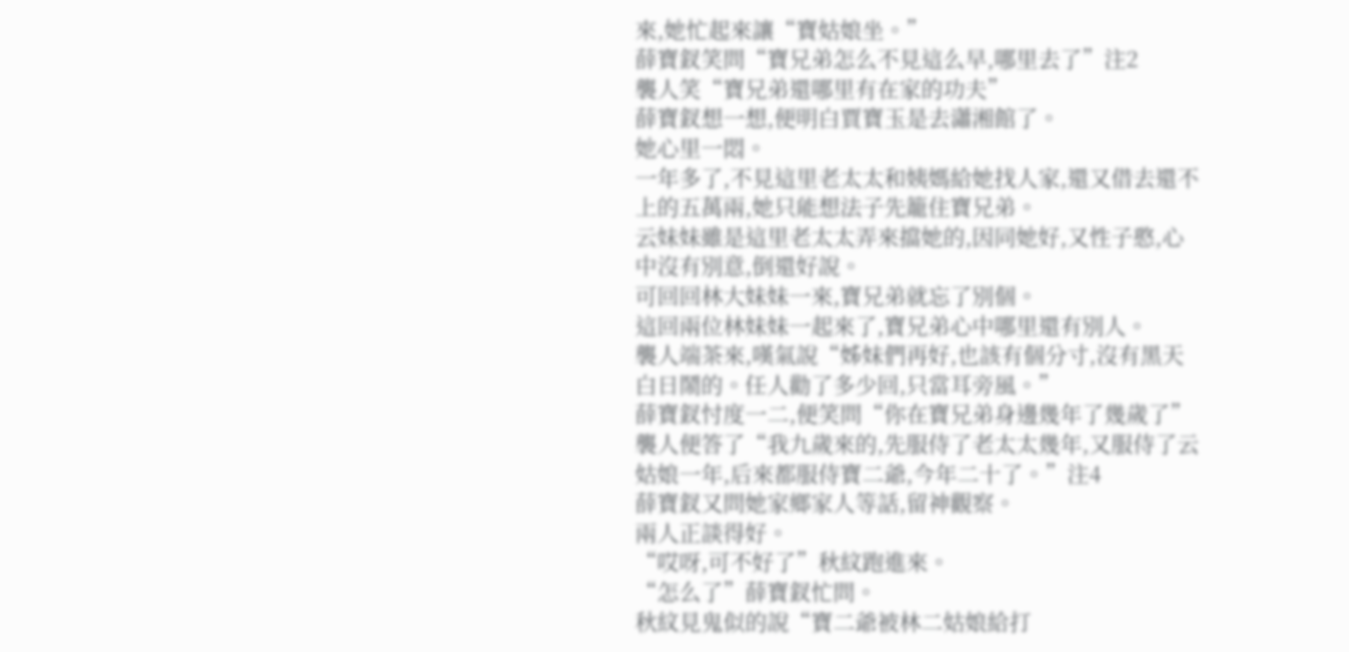來,她忙起來讓“寶姑娘坐。”
薛寶釵笑問“寶兄弟怎么不見這么早,哪里去了”注2
襲人笑“寶兄弟還哪里有在家的功夫”
薛寶釵想一想,便明白賈寶玉是去瀟湘館了。
她心里一悶。
一年多了,不見這里老太太和姨媽給她找人家,還又借去還不上的五萬兩,她只能想法子先籠住寶兄弟。
云妹妹雖是這里老太太弄來擋她的,因同她好,又性子憨,心中沒有別意,倒還好說。
可回回林大妹妹一來,寶兄弟就忘了別個。
這回兩位林妹妹一起來了,寶兄弟心中哪里還有別人。
襲人端茶來,嘆氣說“姊妹們再好,也該有個分寸,沒有黑天白日鬧的。任人勸了多少回,只當耳旁風。”
薛寶釵忖度一二,便笑問“你在寶兄弟身邊幾年了幾歲了”
襲人便答了“我九歲來的,先服侍了老太太幾年,又服侍了云姑娘一年,后來都服侍寶二爺,今年二十了。”注4
薛寶釵又問她家鄉家人等話,留神觀察。
兩人正談得好。
“哎呀,可不好了”秋紋跑進來。
“怎么了”薛寶釵忙問。
秋紋見鬼似的說“寶二爺被林二姑娘給打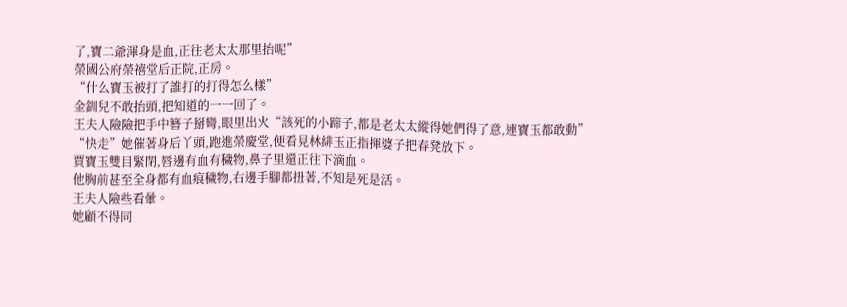了,寶二爺渾身是血,正往老太太那里抬呢”
榮國公府榮禧堂后正院,正房。
“什么寶玉被打了誰打的打得怎么樣”
金釧兒不敢抬頭,把知道的一一回了。
王夫人險險把手中簪子掰彎,眼里出火“該死的小蹄子,都是老太太縱得她們得了意,連寶玉都敢動”
“快走”她催著身后丫頭,跑進榮慶堂,便看見林緋玉正指揮婆子把春凳放下。
賈寶玉雙目緊閉,唇邊有血有穢物,鼻子里還正往下滴血。
他胸前甚至全身都有血痕穢物,右邊手腳都扭著,不知是死是活。
王夫人險些看暈。
她顧不得同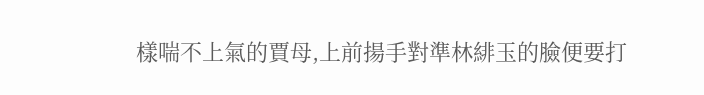樣喘不上氣的賈母,上前揚手對準林緋玉的臉便要打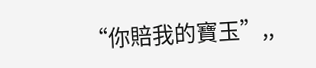“你賠我的寶玉”,,